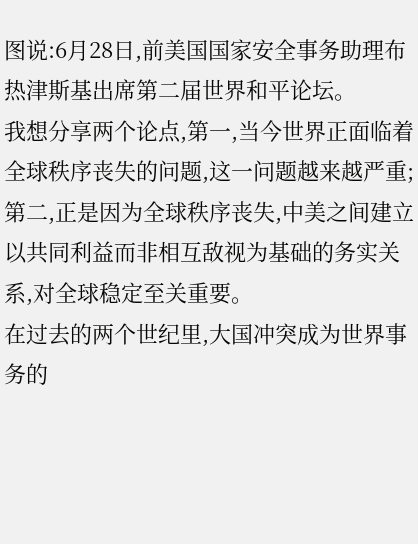图说:6月28日,前美国国家安全事务助理布热津斯基出席第二届世界和平论坛。
我想分享两个论点,第一,当今世界正面临着全球秩序丧失的问题,这一问题越来越严重;第二,正是因为全球秩序丧失,中美之间建立以共同利益而非相互敌视为基础的务实关系,对全球稳定至关重要。
在过去的两个世纪里,大国冲突成为世界事务的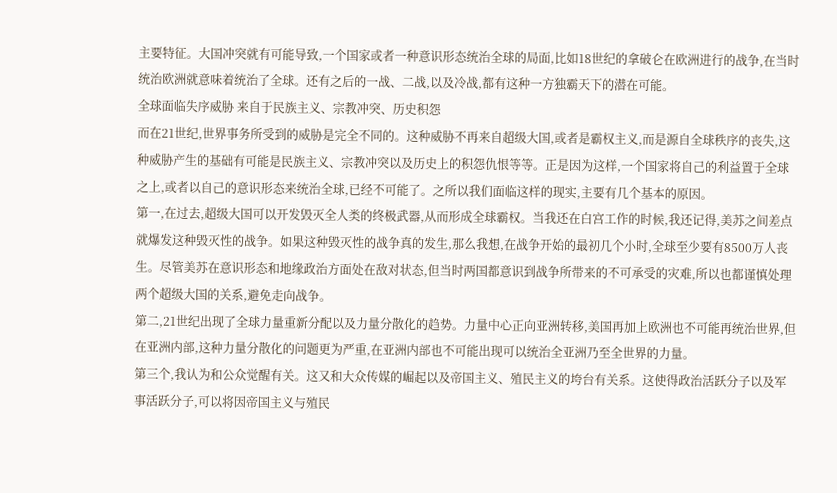主要特征。大国冲突就有可能导致,一个国家或者一种意识形态统治全球的局面,比如18世纪的拿破仑在欧洲进行的战争,在当时统治欧洲就意味着统治了全球。还有之后的一战、二战,以及冷战,都有这种一方独霸天下的潜在可能。
全球面临失序威胁 来自于民族主义、宗教冲突、历史积怨
而在21世纪,世界事务所受到的威胁是完全不同的。这种威胁不再来自超级大国,或者是霸权主义,而是源自全球秩序的丧失,这种威胁产生的基础有可能是民族主义、宗教冲突以及历史上的积怨仇恨等等。正是因为这样,一个国家将自己的利益置于全球之上,或者以自己的意识形态来统治全球,已经不可能了。之所以我们面临这样的现实,主要有几个基本的原因。
第一,在过去,超级大国可以开发毁灭全人类的终极武器,从而形成全球霸权。当我还在白宫工作的时候,我还记得,美苏之间差点就爆发这种毁灭性的战争。如果这种毁灭性的战争真的发生,那么我想,在战争开始的最初几个小时,全球至少要有8500万人丧生。尽管美苏在意识形态和地缘政治方面处在敌对状态,但当时两国都意识到战争所带来的不可承受的灾难,所以也都谨慎处理两个超级大国的关系,避免走向战争。
第二,21世纪出现了全球力量重新分配以及力量分散化的趋势。力量中心正向亚洲转移,美国再加上欧洲也不可能再统治世界,但在亚洲内部,这种力量分散化的问题更为严重,在亚洲内部也不可能出现可以统治全亚洲乃至全世界的力量。
第三个,我认为和公众觉醒有关。这又和大众传媒的崛起以及帝国主义、殖民主义的垮台有关系。这使得政治活跃分子以及军事活跃分子,可以将因帝国主义与殖民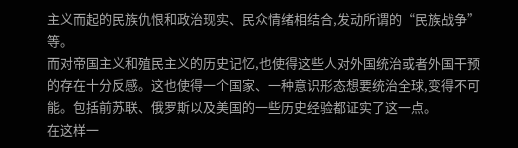主义而起的民族仇恨和政治现实、民众情绪相结合,发动所谓的“民族战争”等。
而对帝国主义和殖民主义的历史记忆,也使得这些人对外国统治或者外国干预的存在十分反感。这也使得一个国家、一种意识形态想要统治全球,变得不可能。包括前苏联、俄罗斯以及美国的一些历史经验都证实了这一点。
在这样一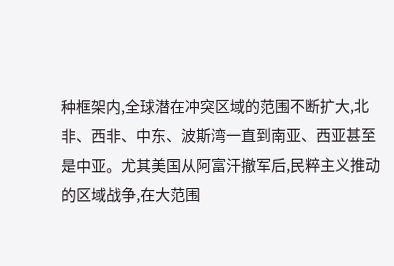种框架内,全球潜在冲突区域的范围不断扩大,北非、西非、中东、波斯湾一直到南亚、西亚甚至是中亚。尤其美国从阿富汗撤军后,民粹主义推动的区域战争,在大范围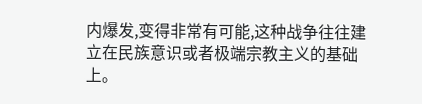内爆发,变得非常有可能,这种战争往往建立在民族意识或者极端宗教主义的基础上。